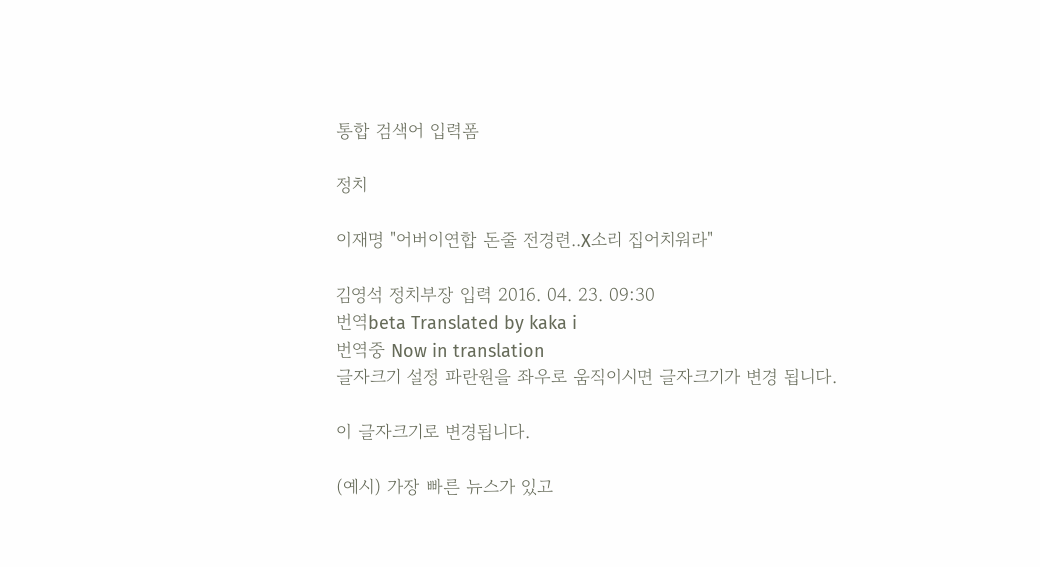통합 검색어 입력폼

정치

이재명 "어버이연합 돈줄 전경련..X소리 집어치워라"

김영석 정치부장 입력 2016. 04. 23. 09:30
번역beta Translated by kaka i
번역중 Now in translation
글자크기 설정 파란원을 좌우로 움직이시면 글자크기가 변경 됩니다.

이 글자크기로 변경됩니다.

(예시) 가장 빠른 뉴스가 있고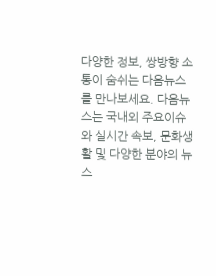다양한 정보, 쌍방향 소통이 숨쉬는 다음뉴스를 만나보세요. 다음뉴스는 국내외 주요이슈와 실시간 속보, 문화생활 및 다양한 분야의 뉴스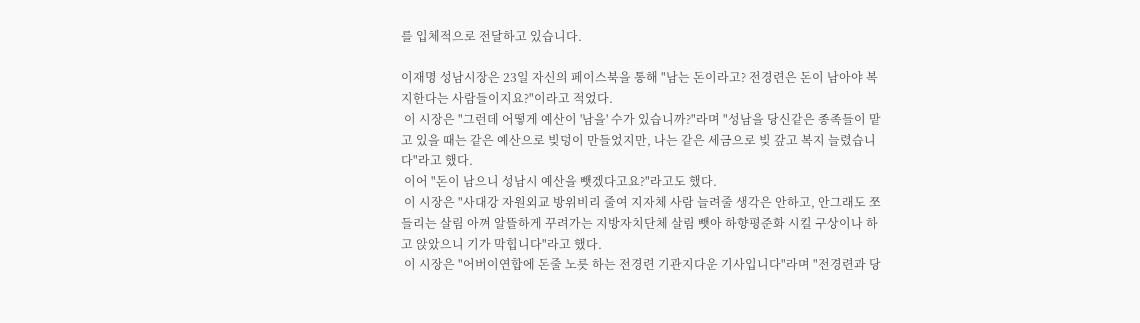를 입체적으로 전달하고 있습니다.

이재명 성남시장은 23일 자신의 페이스북을 통해 "남는 돈이라고? 전경련은 돈이 남아야 복지한다는 사람들이지요?"이라고 적었다.
 이 시장은 "그런데 어떻게 예산이 '남을' 수가 있습니까?"라며 "성남을 당신같은 종족들이 맡고 있을 때는 같은 예산으로 빚덩이 만들었지만, 나는 같은 세금으로 빚 갚고 복지 늘렸습니다"라고 했다.
 이어 "돈이 남으니 성남시 예산을 뺏겠다고요?"라고도 했다.
 이 시장은 "사대강 자원외교 방위비리 줄여 지자체 사람 늘려줄 생각은 안하고, 안그래도 쪼들리는 살림 아껴 알뜰하게 꾸려가는 지방자치단체 살림 뺏아 하향평준화 시킬 구상이나 하고 앉았으니 기가 막힙니다"라고 했다.
 이 시장은 "어버이연합에 돈줄 노릇 하는 전경련 기관지다운 기사입니다"라며 "전경련과 당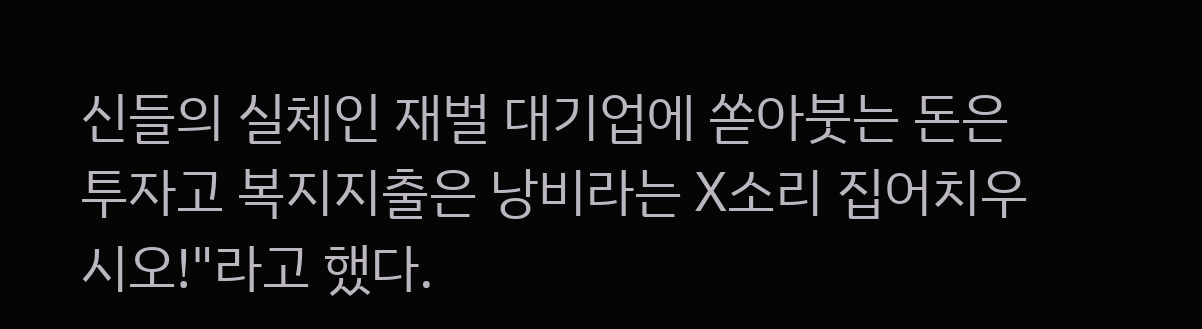신들의 실체인 재벌 대기업에 쏟아붓는 돈은 투자고 복지지출은 낭비라는 X소리 집어치우시오!"라고 했다.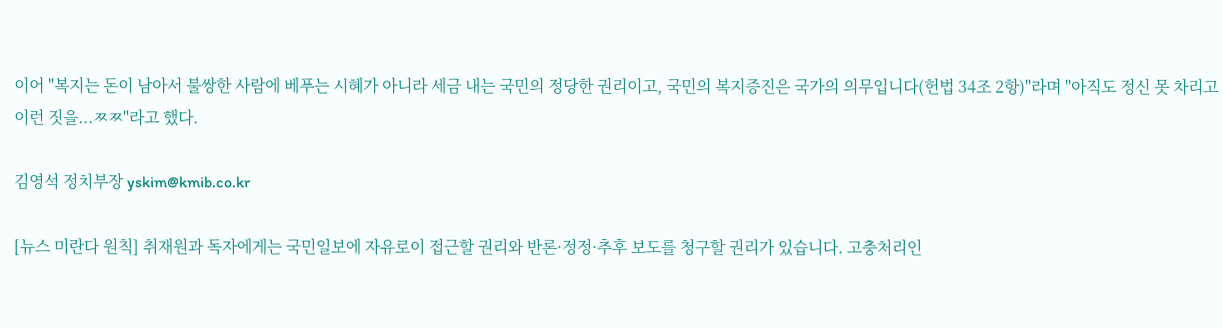이어 "복지는 돈이 남아서 불쌍한 사람에 베푸는 시혜가 아니라 세금 내는 국민의 정당한 권리이고, 국민의 복지증진은 국가의 의무입니다(헌법 34조 2항)"라며 "아직도 정신 못 차리고 이런 짓을...ㅉㅉ"라고 했다.

김영석 정치부장 yskim@kmib.co.kr

[뉴스 미란다 원칙] 취재원과 독자에게는 국민일보에 자유로이 접근할 권리와 반론·정정·추후 보도를 청구할 권리가 있습니다. 고충처리인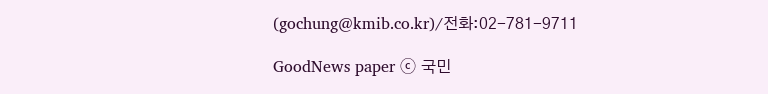(gochung@kmib.co.kr)/전화:02-781-9711

GoodNews paper ⓒ 국민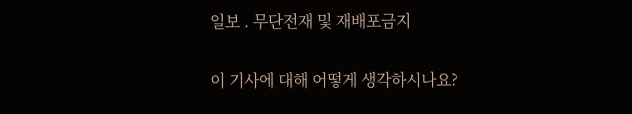일보 . 무단전재 및 재배포금지

이 기사에 대해 어떻게 생각하시나요?